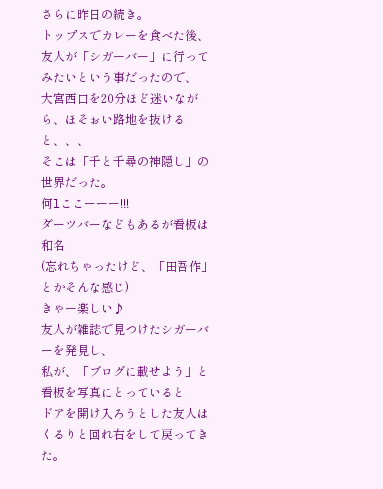さらに昨日の続き。
トップスでカレーを食べた後、
友人が「シガーバー」に行ってみたいという事だったので、
大宮西口を20分ほど迷いながら、ほそぉい路地を抜けると、、、
そこは「千と千尋の神隠し」の世界だった。
何lここーーー!!!
ダーツバーなどもあるが看板は和名
(忘れちゃったけど、「田吾作」とかそんな感じ)
きゃー楽しい♪
友人が雑誌で見つけたシガーバーを発見し、
私が、「ブログに載せよう」と看板を写真にとっていると
ドアを開け入ろうとした友人はくるりと回れ右をして戻ってきた。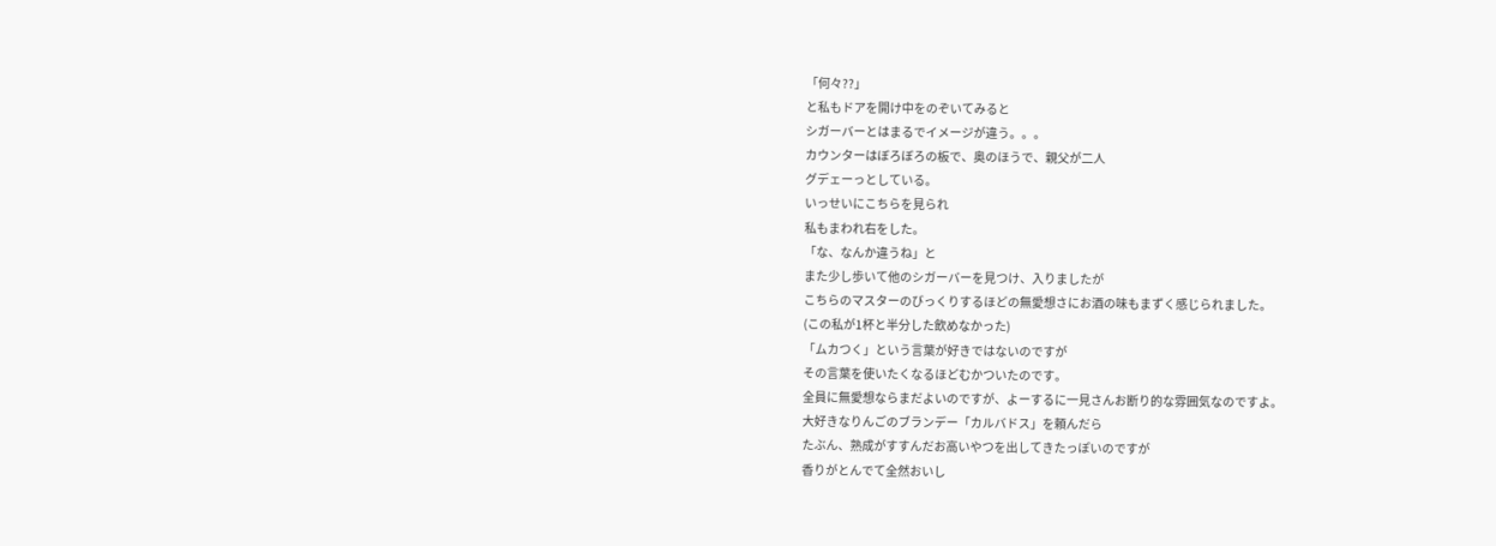「何々??」
と私もドアを開け中をのぞいてみると
シガーバーとはまるでイメージが違う。。。
カウンターはぼろぼろの板で、奥のほうで、親父が二人
グデェーっとしている。
いっせいにこちらを見られ
私もまわれ右をした。
「な、なんか違うね」と
また少し歩いて他のシガーバーを見つけ、入りましたが
こちらのマスターのびっくりするほどの無愛想さにお酒の味もまずく感じられました。
(この私が1杯と半分した飲めなかった)
「ムカつく」という言葉が好きではないのですが
その言葉を使いたくなるほどむかついたのです。
全員に無愛想ならまだよいのですが、よーするに一見さんお断り的な雰囲気なのですよ。
大好きなりんごのブランデー「カルバドス」を頼んだら
たぶん、熟成がすすんだお高いやつを出してきたっぽいのですが
香りがとんでて全然おいし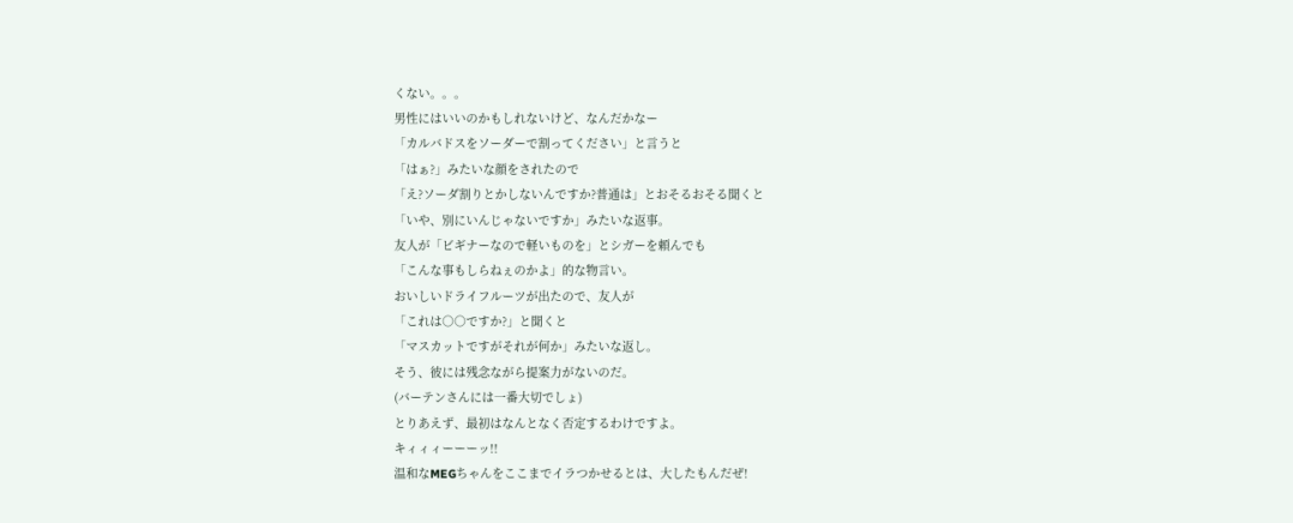くない。。。
男性にはいいのかもしれないけど、なんだかなー
「カルバドスをソーダーで割ってください」と言うと
「はぁ?」みたいな顔をされたので
「え?ソーダ割りとかしないんですか?普通は」とおそるおそる聞くと
「いや、別にいんじゃないですか」みたいな返事。
友人が「ビギナーなので軽いものを」とシガーを頼んでも
「こんな事もしらねぇのかよ」的な物言い。
おいしいドライフルーツが出たので、友人が
「これは○○ですか?」と聞くと
「マスカットですがそれが何か」みたいな返し。
そう、彼には残念ながら提案力がないのだ。
(バーテンさんには一番大切でしょ)
とりあえず、最初はなんとなく否定するわけですよ。
キィィィーーーッ!!
温和なMEGちゃんをここまでイラつかせるとは、大したもんだぜ!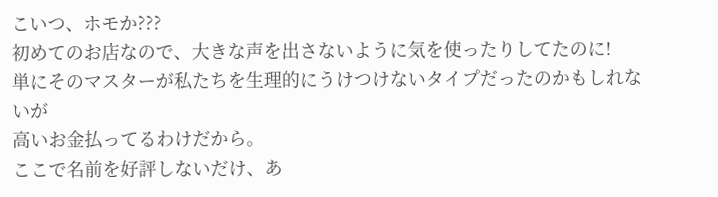こいつ、ホモか???
初めてのお店なので、大きな声を出さないように気を使ったりしてたのに!
単にそのマスターが私たちを生理的にうけつけないタイプだったのかもしれないが
高いお金払ってるわけだから。
ここで名前を好評しないだけ、あ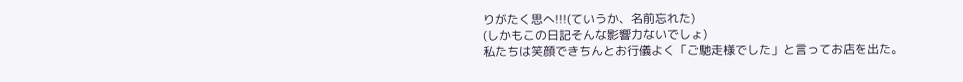りがたく思へ!!!(ていうか、名前忘れた)
(しかもこの日記そんな影響力ないでしょ)
私たちは笑顔できちんとお行儀よく「ご馳走様でした」と言ってお店を出た。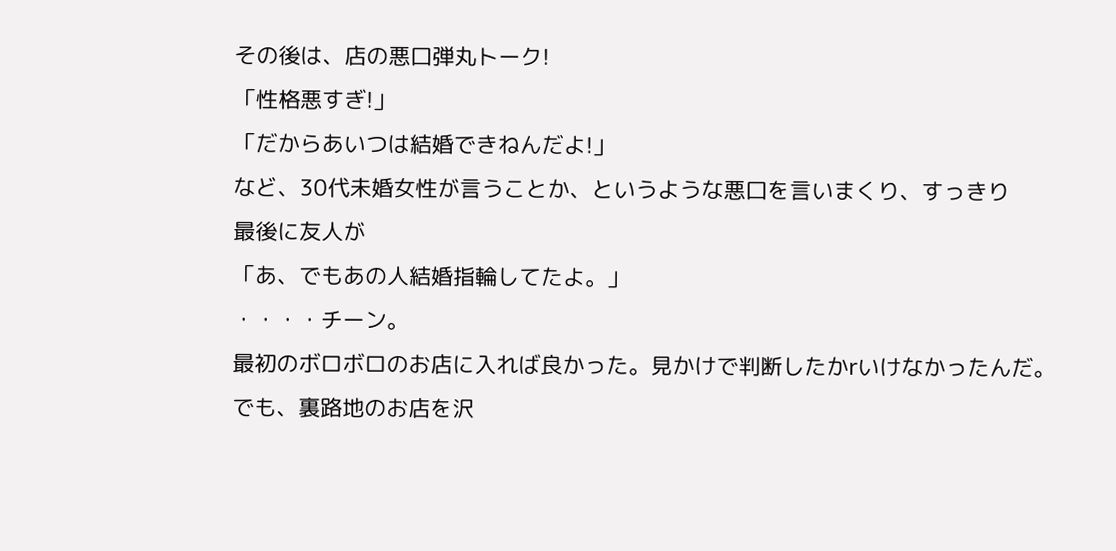その後は、店の悪口弾丸トーク!
「性格悪すぎ!」
「だからあいつは結婚できねんだよ!」
など、30代未婚女性が言うことか、というような悪口を言いまくり、すっきり
最後に友人が
「あ、でもあの人結婚指輪してたよ。」
・・・・チーン。
最初のボロボロのお店に入れば良かった。見かけで判断したかrいけなかったんだ。
でも、裏路地のお店を沢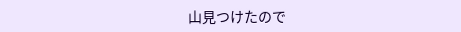山見つけたので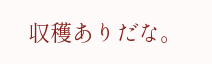収穫ありだな。